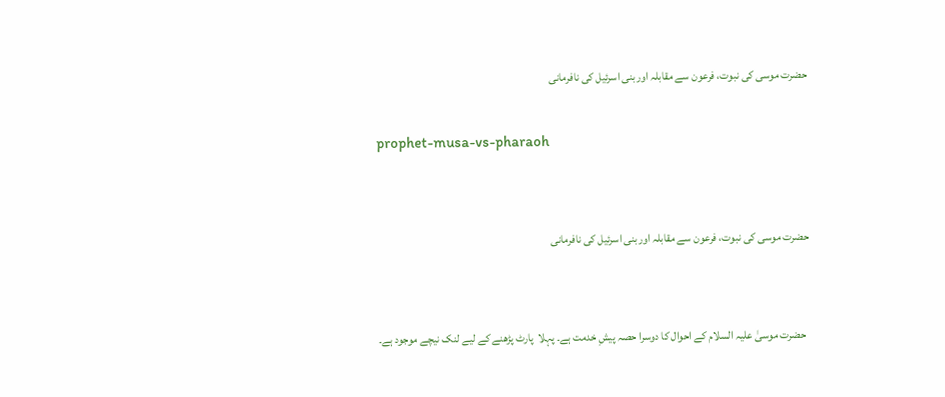حضرت موسی کی نبوت، فرعون سے مقابلہ اوربنی اسرئیل کی نافرمانی

prophet-musa-vs-pharaoh


حضرت موسی کی نبوت، فرعون سے مقابلہ اوربنی اسرئیل کی نافرمانی


  حضرت موسیٰ علیہ السلام کے احوال کا دوسرا حصہ پیشِ خدمت ہے۔ پہلا  پارٹ پڑھنے کے لیے لنک نیچے موجود ہے۔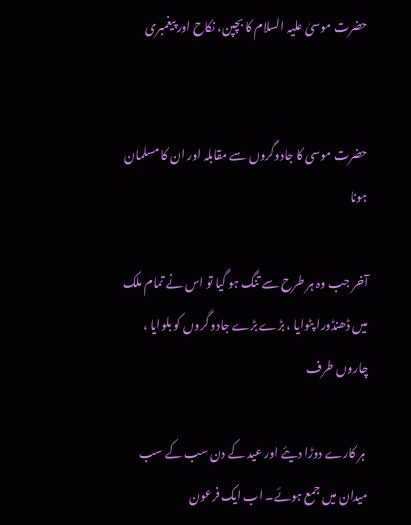حضرت موسیٰ علیہ السلام کا بچپن، نکاح اور پیغمبری


حضرت موسی کا جادوگروں سے مقابلہ اور ان کا مسلمان ہونا

آخر جب وہ ہر طرح سے تنگ ہو گیا تو اس نے تمام ملک میں ڈھنڈورا پٹوایا ، بڑے بڑے جادو گروں کو بلوایا ، چاروں طرف

 ہر کارے دوڑا دیئے اور عید کے دن سب کے سب میدان میں جمع ہوئے۔ اب ایک فرعون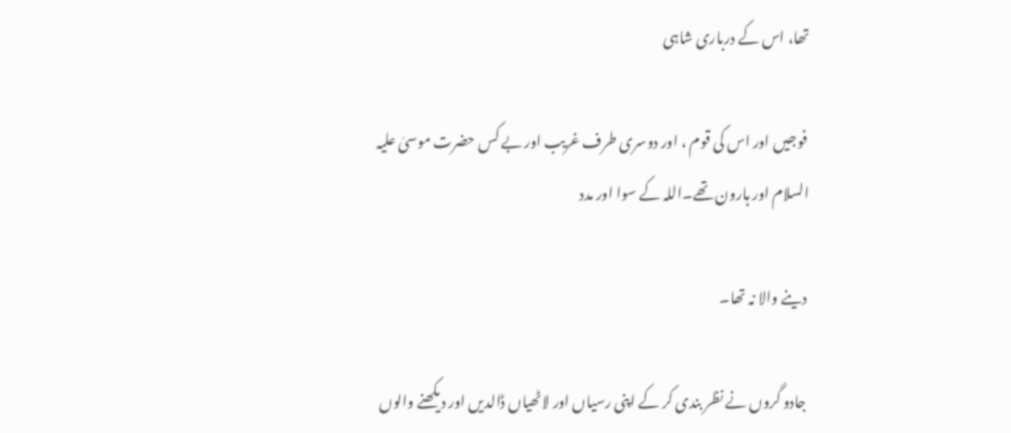تھا، اس کے درباری شاہی

 فوجیں اور اس کی قوم ، اور دوسری طرف غریب اور بے کس حضرت موسیٰ علیہ السلام اور ہارون تھے۔اللہ کے سوا اور مدد

 دینے والا نہ تھا۔

 جادو گروں نے نظر بندی کر کے اپنی رسیاں اور لاٹھیاں ڈالدیں اور دیکھنے والوں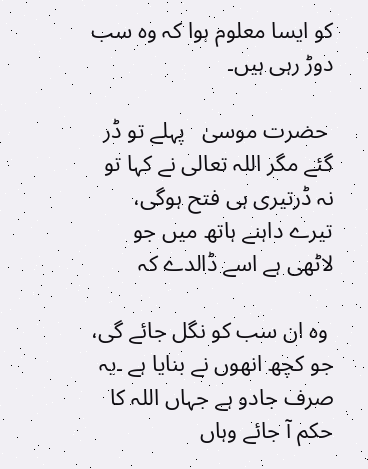کو ایسا معلوم ہوا کہ وہ سب دوڑ رہی ہیں۔

 حضرت موسیٰ   پہلے تو ڈر گئے مگر اللہ تعالی نے کہا تو نہ ڈرتیری ہی فتح ہوگی، تیرے داہنے ہاتھ میں جو لاٹھی ہے اسے ڈالدے کہ

 وہ ان سب کو نگل جائے گی، جو کچھ انھوں نے بنایا ہے ۔یہ صرف جادو ہے جہاں اللہ کا حکم آ جائے وہاں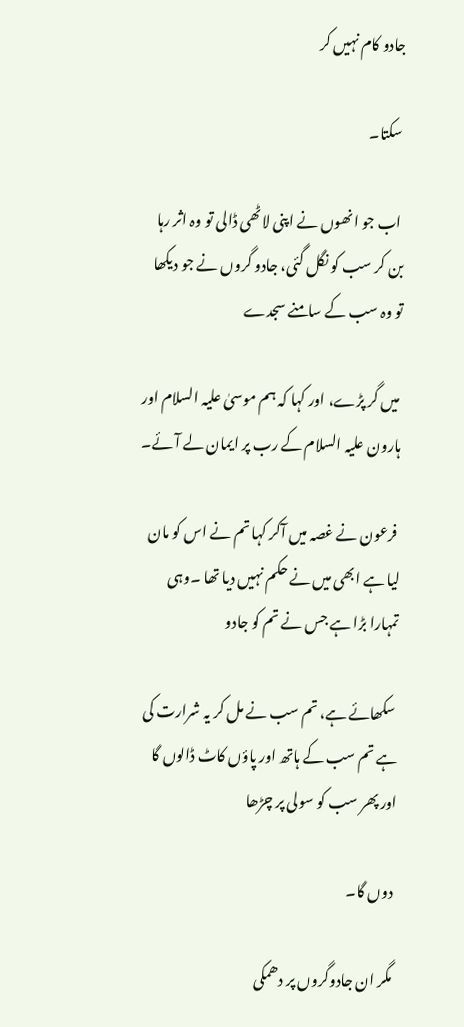جادو کام نہیں کر

 سکتا۔

 اب جو انھوں نے اپنی لاٹھی ڈالی تو وہ اثر رہا بن کر سب کو نگل گئی، جادو گروں نے جو دیکھا تو وہ سب کے سامنے سجدے

 میں گر پڑے، اور کہا کہ ہم موسیٰ علیہ السلام اور ہارون علیہ السلام کے رب پر ایمان لے آئے۔

 فرعون نے غصہ میں آکر کہا تم نے اس کو مان لیا ہے ابھی میں نے حکم نہیں دیا تھا ۔وہی تمہارا بڑا ہے جس نے تم کو جادو

 سکھائے ہے، تم سب نے مل کر یہ شرارت کی ہے تم سب کے ہاتھ اور پاؤں کاٹ ڈالوں گا اور پھر سب کو سولی پر چڑھا

 دوں گا۔

 مگر ان جادوگروں پر دھمکی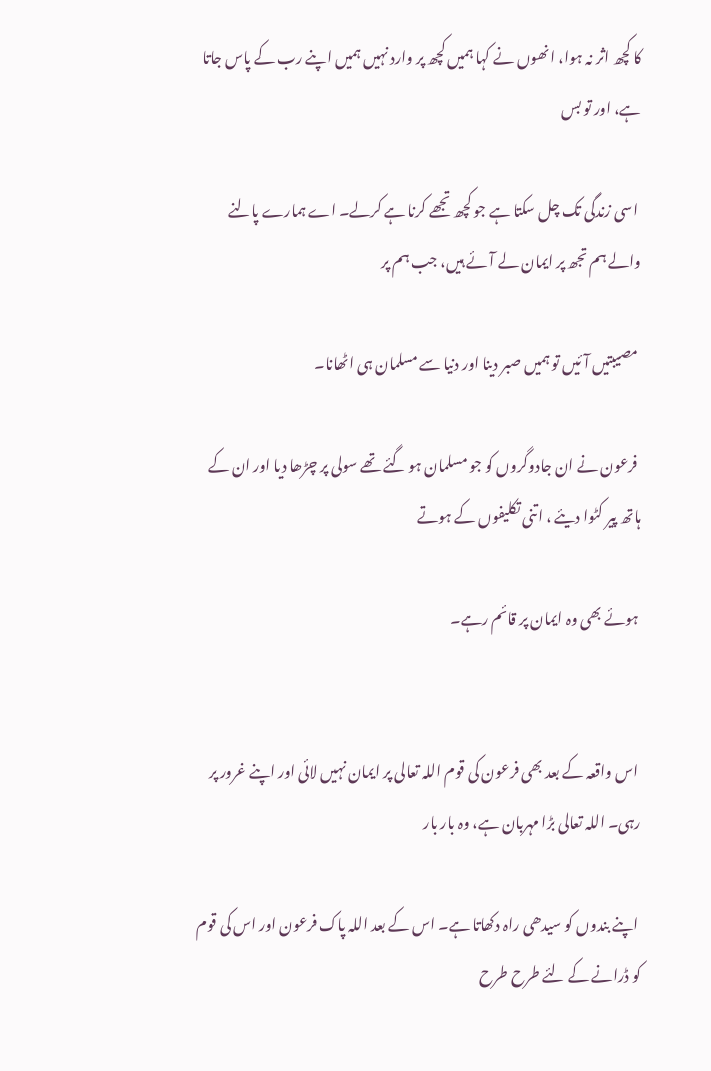کا کچھ اثر نہ ہوا، انھوں نے کہا ہمیں کچھ پر وارد نہیں ہمیں اپنے رب کے پاس جاتا ہے، اور تو بس

 اسی زندگی تک چل سکتا ہے جو کچھ تجھے کرنا ہے کرلے۔ اے ہمارے پالنے والے ہم تجھ پر ایمان لے آئے ہیں، جب ہم پر

 مصیبتیں آئیں تو ہمیں صبر دینا اور دنیا سے مسلمان ہی اٹھانا۔

 فرعون نے ان جادوگروں کو جو مسلمان ہو گئے تھے سولی پر چڑھا دیا اور ان کے ہاتھ پیر کٹوا دیئے ، اتنی تکلیفوں کے ہوتے

 ہوئے بھی وہ ایمان پر قائم رہے۔


 اس واقعہ کے بعد بھی فرعون کی قوم اللہ تعالی پر ایمان نہیں لائی اور اپنے غرور پر رہی۔ اللہ تعالی بڑا مہربان ہے، وہ بار بار

 اپنے بندوں کو سیدھی راہ دکھاتا ہے۔ اس کے بعد اللہ پاک فرعون اور اس کی قوم کو ڈرانے کے لئے طرح طرح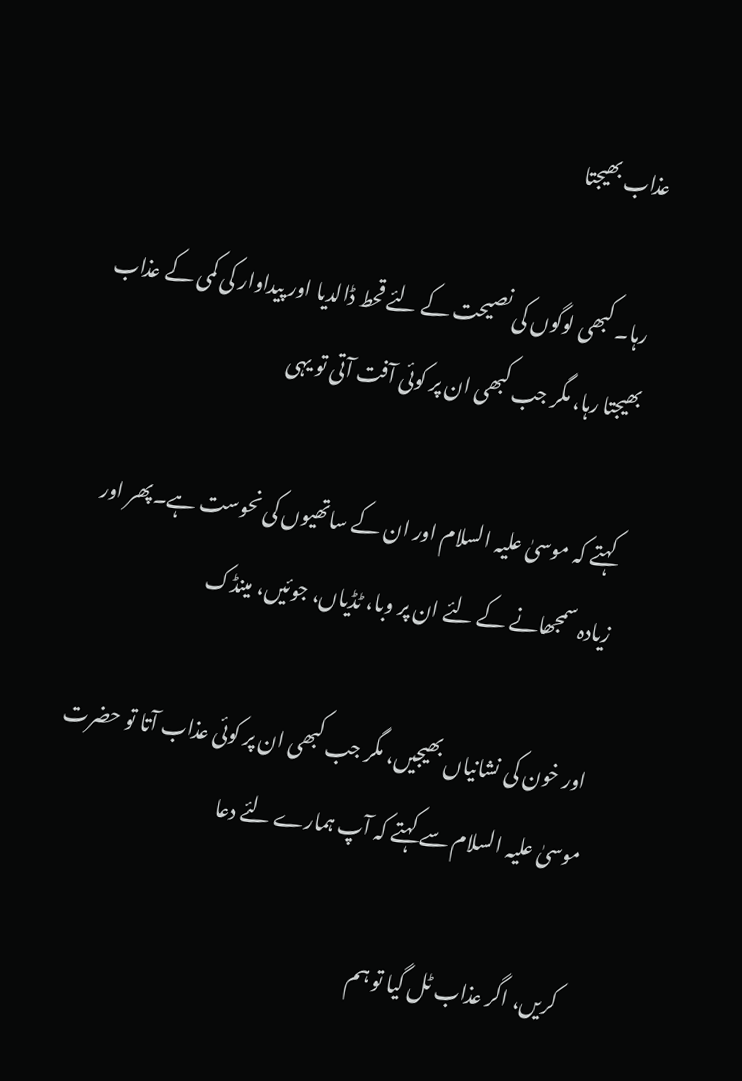عذاب بھیجتا

 رہا۔ کبھی لوگوں کی نصیحت کے لئے قحط ڈالدیا اور پیداوار کی کمی کے عذاب بھیجتا رہا، مگر جب کبھی ان پر کوئی آفت آتی تو یہی

 کہتے کہ موسیٰ علیہ السلام اور ان کے ساتھیوں کی نحوست ہے۔پھر اور زیادہ سمجھانے کے لئے ان پر وبا، ٹڈیاں، جوئیں، مینڈک

 اور خون کی نشانیاں بھیجیں، مگر جب کبھی ان پر کوئی عذاب آتا تو حضرت موسیٰ علیہ السلام سے کہتے کہ آپ ہمارے لئے دعا

 کریں، اگر عذاب ٹل گیا تو ہم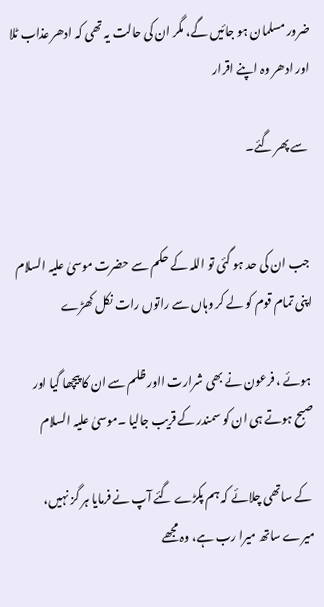ضرور مسلمان ہو جائیں گے، مگر ان کی حالت یہ تھی کہ ادھر عذاب ٹلا اور ادھر وہ اپنے اقرار

 سے پھر گئے۔


 جب ان کی حد ہو گئی تو اللہ کے حکم سے حضرت موسیٰ علیہ السلام اپنی تمام قوم کو لے کر وہاں سے راتوں رات نکل کھڑے

 ہوئے ، فرعون نے بھی شرارت ااور ظلم سے ان کا پیچھا گیا اور صبح ہوتے ہی ان کو سمندر کے قریب جالیا ۔موسیٰ علیہ السلام

 کے ساتھی چلائے کہ ہم پکڑے گئے آپ نے فرمایا ہر گز نہیں، میرے ساتھ میرا رب ہے، وہ مجھے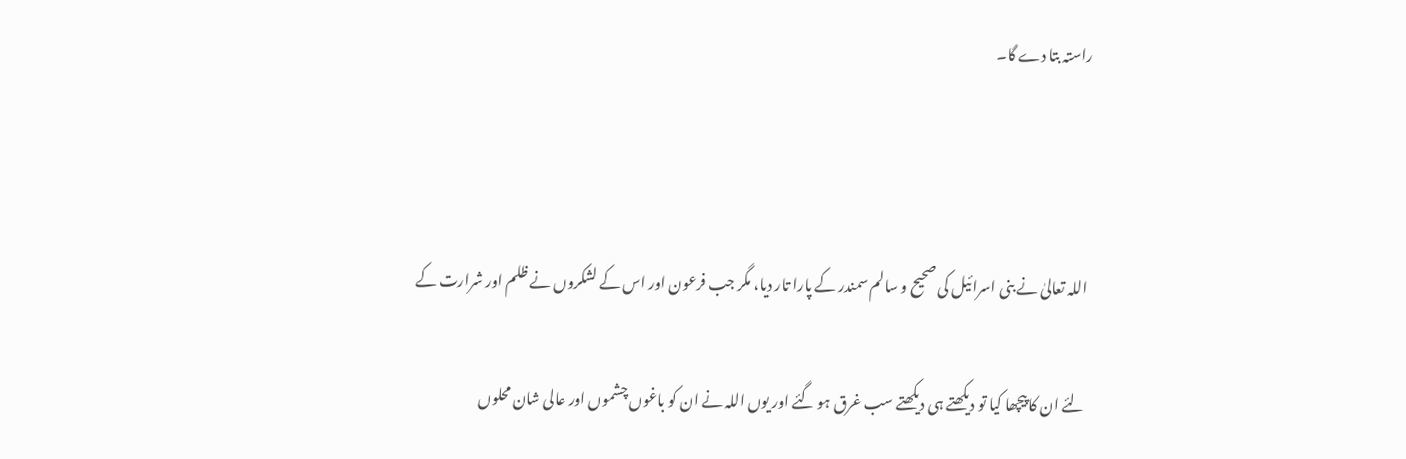راستہ بتا دے گا۔



 اللہ تعالیٰ نے بنی اسرائیل کی صحیح و سالم سمندر کے پارا تار دیا، مگر جب فرعون اور اس کے لشکروں نے ظلم اور شرارت کے

 لئے ان کا پیچھا کیا تو دیکھتے ہی دیکھتے سب غرق ہو گئے اور یوں اللہ نے ان کو باغوں چشموں اور عالی شان محلوں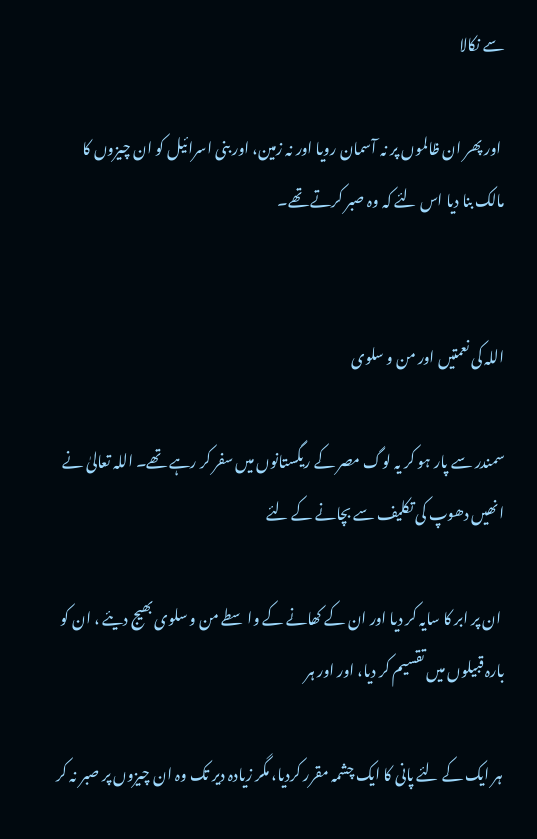سے نکالا

 اور پھر ان ظالموں پر نہ آسمان رویا اور نہ زمین، اور بنی اسرائیل کو ان چیزوں کا مالک بنا دیا اس لئے کہ وہ صبر کرتے تھے۔


اللہ کی نعمتیں اور من و سلوی

سمندر سے پار ہو کر یہ لوگ مصر کے ریگستانوں میں سفر کر رہے تھے۔ اللہ تعالیٰ نے انھیں دھوپ کی تکلیف سے بچانے کے لئے

 ان پر ابر کا سایہ کر دیا اور ان کے کھانے کے واسطے من و سلوی بھیج دیئے ، ان کو بارہ قبیلوں میں تقسیم کر دیا، اور اور ہر

 ہر ایک کے لئے پانی کا ایک چشمہ مقرر کردیا، مگر زیادہ دیر تک وہ ان چیزوں پر صبر نہ کر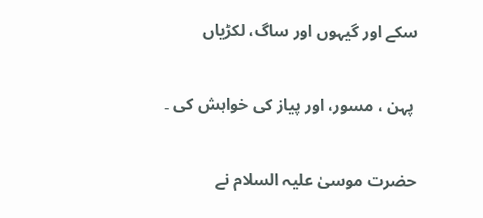سکے اور گیہوں اور ساگ، لکڑیاں

 پہن ، مسور، اور پیاز کی خواہش کی ۔

حضرت موسیٰ علیہ السلام نے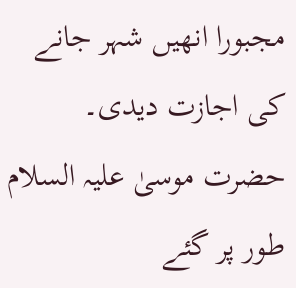مجبورا انھیں شہر جانے کی اجازت دیدی۔ حضرت موسیٰ علیہ السلام طور پر گئے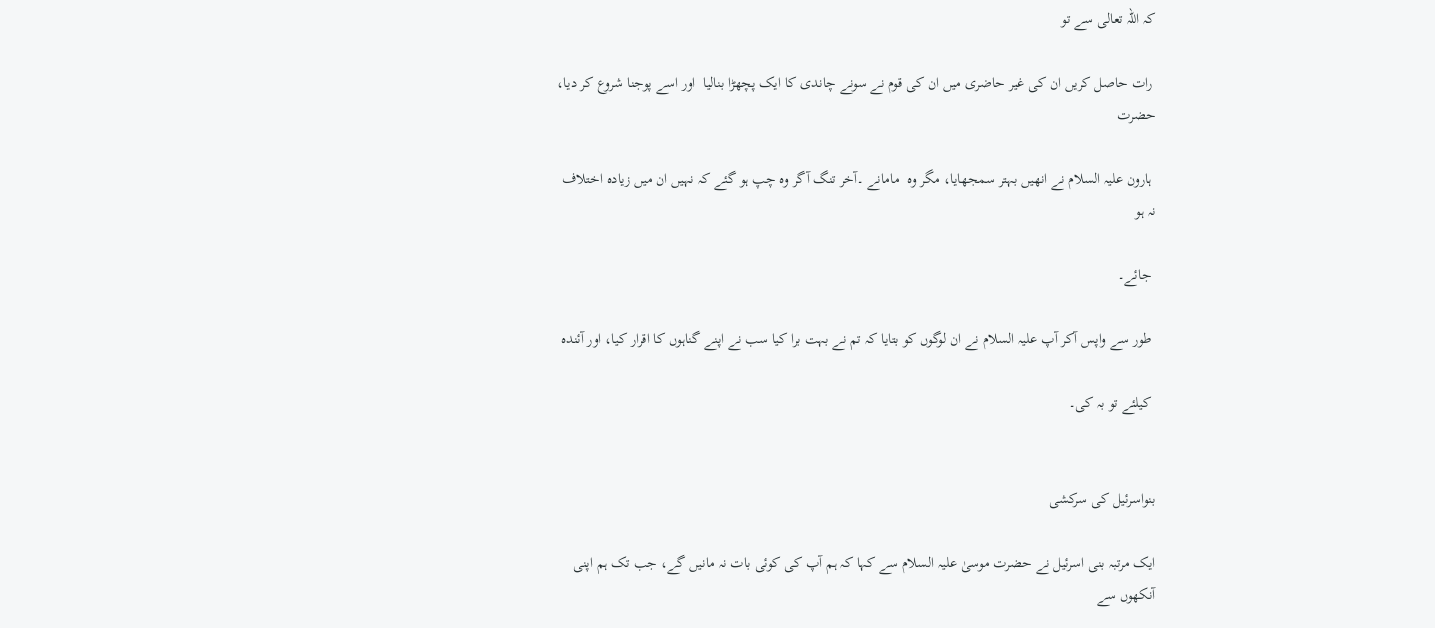کہ اللہ تعالی سے تو

 رات حاصل کریں ان کی غیر حاضری میں ان کی قوم نے سونے چاندی کا ایک پچھڑا بنالیا  اور اسے پوجنا شروع کر دیا، حضرت

 ہارون علیہ السلام نے انھیں بہتر سمجھایا، مگر وہ  مامانے ۔آخر تنگ آگر وہ چپ ہو گئے کہ نہیں ان میں زیادہ اختلاف نہ ہو

 جائے۔

 طور سے واپس آکر آپ علیہ السلام نے ان لوگوں کو بتایا کہ تم نے بہت برا کیا سب نے اپنے گناہوں کا اقرار کیا، اور آئندہ

 کیلئے تو بہ کی۔


بنواسرئیل کی سرکشی

ایک مرتبہ بنی اسرئیل نے حضرت موسیٰ علیہ السلام سے کہا کہ ہم آپ کی کوئی بات نہ مانیں گے، جب تک ہم اپنی آنکھوں سے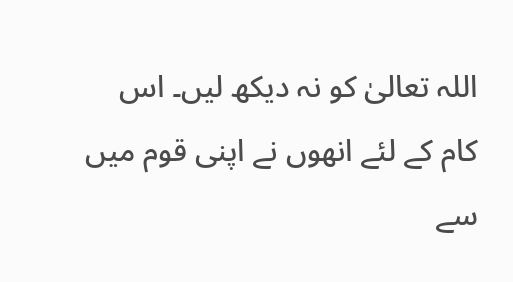اللہ تعالیٰ کو نہ دیکھ لیں۔ اس کام کے لئے انھوں نے اپنی قوم میں سے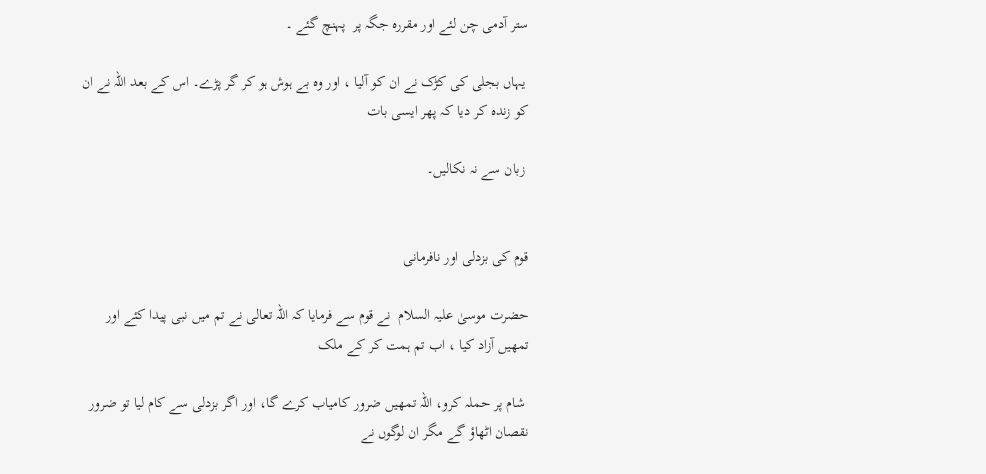ستر آدمی چن لئے اور مقررہ جگہ پر  پہنچ گئے ۔

 یہاں بجلی کی کڑک نے ان کو آلیا ، اور وہ بے ہوش ہو کر گر پڑے۔ اس کے بعد اللہ نے ان کو زندہ کر دیا کہ پھر ایسی بات

 زبان سے نہ نکالیں۔


قوم کی بزدلی اور نافرمانی

حضرت موسیٰ علیہ السلام  نے قوم سے فرمایا کہ اللہ تعالی نے تم میں نبی پیدا کئے اور تمھیں آزاد کیا ، اب تم ہمت کر کے ملک

 شام پر حملہ کرو، اللہ تمھیں ضرور کامیاب کرے گا، اور اگر بزدلی سے کام لیا تو ضرور نقصان اٹھاؤ گے مگر ان لوگوں نے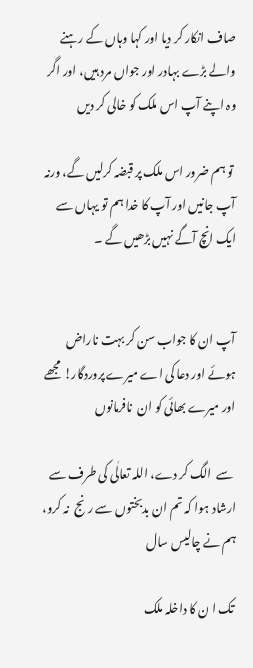صاف انکار کر دیا اور کہا وہاں کے رہنے والے بڑے بہادر اور جواں مرد ہیں، اور اگر وہ اپنے آپ اس ملک کو خالی کر دیں

 تو ہم ضرور اس ملک پر قبضہ کرلیں گے، ورنہ آپ جانیں اور آپ کا خدا ہم تو یہاں سے ایک انچ آگے نہیں بڑھیں گے ۔


آپ ان کا جواب سن کر بہت ناراض ہوئے اور دعا کی اے میرے پروردگار! مجھے اور میرے بھائی کو ان  نافرمانوں

 سے  الگ کر دے، اللہ تعالٰی کی طرف سے ارشاد ہوا کہ تم ان بدبختوں سے رنج  نہ کرو، ہم نے چالیس سال

 تک ا ن کا داخلہ ملک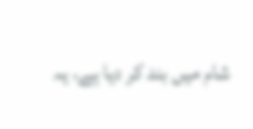شام میں بند کر دیا ہے، یہ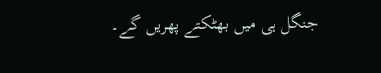جنگل ہی میں بھٹکتے پھریں گے۔